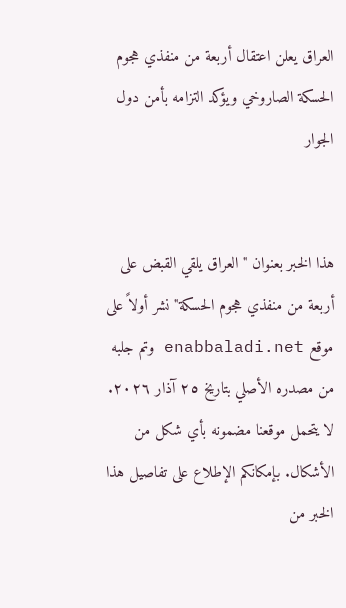العراق يعلن اعتقال أربعة من منفذي هجوم الحسكة الصاروخي ويؤكد التزامه بأمن دول الجوار


هذا الخبر بعنوان "العراق يلقي القبض على أربعة من منفذي هجوم الحسكة" نشر أولاً على موقع enabbaladi.net وتم جلبه من مصدره الأصلي بتاريخ ٢٥ آذار ٢٠٢٦.
لا يتحمل موقعنا مضمونه بأي شكل من الأشكال. بإمكانكم الإطلاع على تفاصيل هذا الخبر من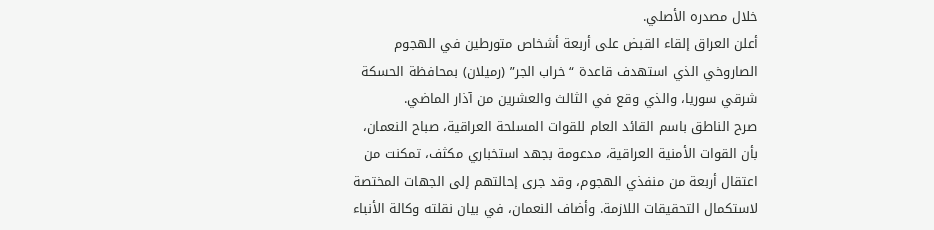خلال مصدره الأصلي.
أعلن العراق إلقاء القبض على أربعة أشخاص متورطين في الهجوم الصاروخي الذي استهدف قاعدة “خراب الجر” (رميلان) بمحافظة الحسكة شرقي سوريا، والذي وقع في الثالث والعشرين من آذار الماضي.
صرح الناطق باسم القائد العام للقوات المسلحة العراقية، صباح النعمان، بأن القوات الأمنية العراقية، مدعومة بجهد استخباري مكثف، تمكنت من اعتقال أربعة من منفذي الهجوم، وقد جرى إحالتهم إلى الجهات المختصة لاستكمال التحقيقات اللازمة. وأضاف النعمان، في بيان نقلته وكالة الأنباء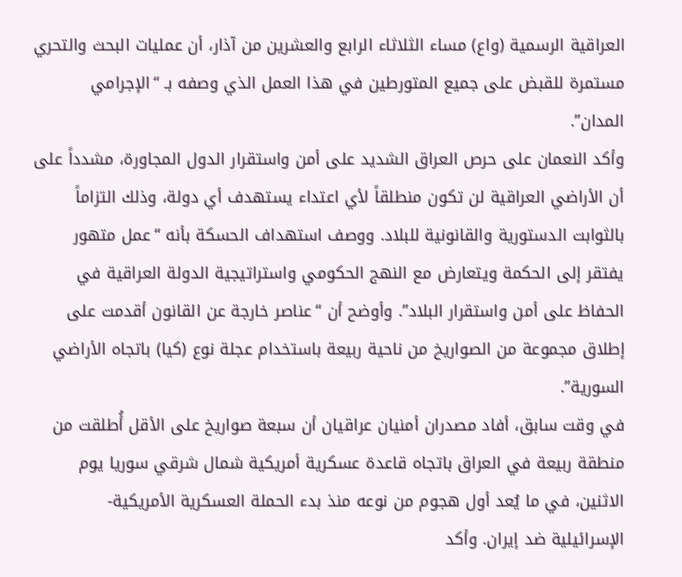العراقية الرسمية (واع) مساء الثلاثاء الرابع والعشرين من آذار، أن عمليات البحث والتحري مستمرة للقبض على جميع المتورطين في هذا العمل الذي وصفه بـ “الإجرامي المدان”.
وأكد النعمان على حرص العراق الشديد على أمن واستقرار الدول المجاورة، مشدداً على أن الأراضي العراقية لن تكون منطلقاً لأي اعتداء يستهدف أي دولة، وذلك التزاماً بالثوابت الدستورية والقانونية للبلاد. ووصف استهداف الحسكة بأنه “عمل متهور يفتقر إلى الحكمة ويتعارض مع النهج الحكومي واستراتيجية الدولة العراقية في الحفاظ على أمن واستقرار البلاد”. وأوضح أن “عناصر خارجة عن القانون أقدمت على إطلاق مجموعة من الصواريخ من ناحية ربيعة باستخدام عجلة نوع (كيا) باتجاه الأراضي السورية”.
في وقت سابق، أفاد مصدران أمنيان عراقيان أن سبعة صواريخ على الأقل أُطلقت من منطقة ربيعة في العراق باتجاه قاعدة عسكرية أمريكية شمال شرقي سوريا يوم الاثنين، في ما يُعد أول هجوم من نوعه منذ بدء الحملة العسكرية الأمريكية- الإسرائيلية ضد إيران. وأكد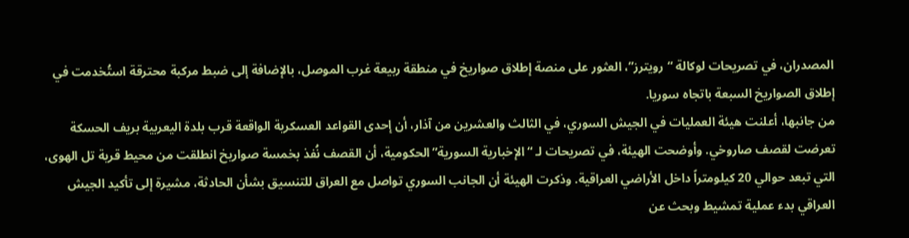المصدران، في تصريحات لوكالة “رويترز”، العثور على منصة إطلاق صواريخ في منطقة ربيعة غرب الموصل، بالإضافة إلى ضبط مركبة محترقة استُخدمت في إطلاق الصواريخ السبعة باتجاه سوريا.
من جانبها، أعلنت هيئة العمليات في الجيش السوري، في الثالث والعشرين من آذار، أن إحدى القواعد العسكرية الواقعة قرب بلدة اليعربية بريف الحسكة تعرضت لقصف صاروخي. وأوضحت الهيئة، في تصريحات لـ “الإخبارية السورية” الحكومية، أن القصف نُفذ بخمسة صواريخ انطلقت من محيط قرية تل الهوى، التي تبعد حوالي 20 كيلومتراً داخل الأراضي العراقية. وذكرت الهيئة أن الجانب السوري تواصل مع العراق للتنسيق بشأن الحادثة، مشيرة إلى تأكيد الجيش العراقي بدء عملية تمشيط وبحث عن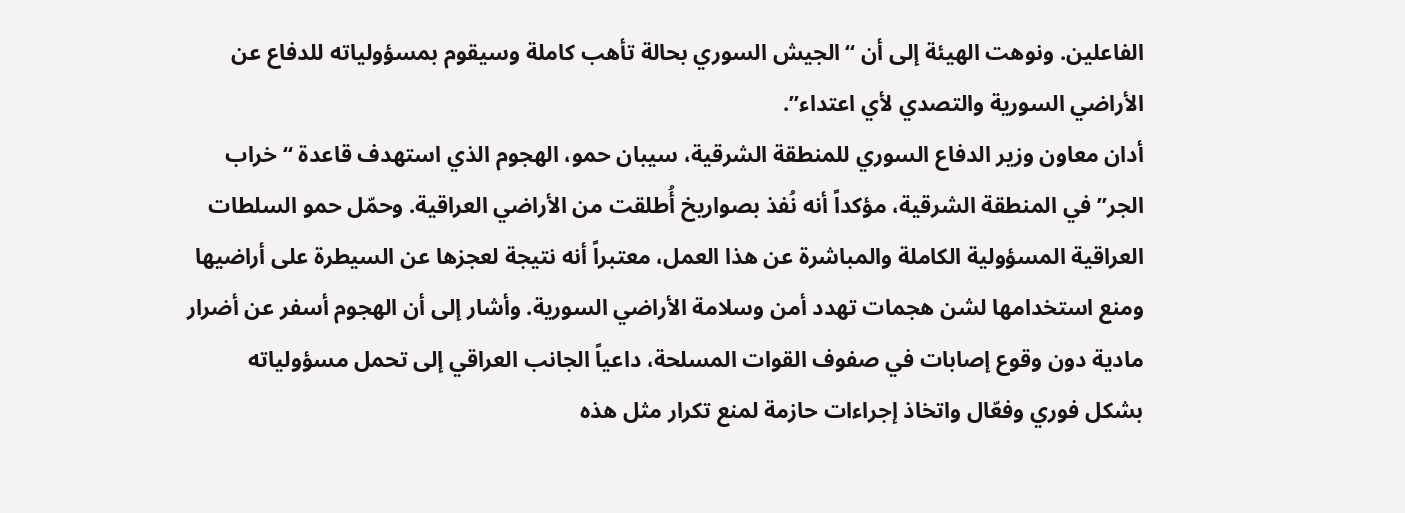الفاعلين. ونوهت الهيئة إلى أن “الجيش السوري بحالة تأهب كاملة وسيقوم بمسؤولياته للدفاع عن الأراضي السورية والتصدي لأي اعتداء”.
أدان معاون وزير الدفاع السوري للمنطقة الشرقية، سيبان حمو، الهجوم الذي استهدف قاعدة “خراب الجر” في المنطقة الشرقية، مؤكداً أنه نُفذ بصواريخ أُطلقت من الأراضي العراقية. وحمّل حمو السلطات العراقية المسؤولية الكاملة والمباشرة عن هذا العمل، معتبراً أنه نتيجة لعجزها عن السيطرة على أراضيها ومنع استخدامها لشن هجمات تهدد أمن وسلامة الأراضي السورية. وأشار إلى أن الهجوم أسفر عن أضرار مادية دون وقوع إصابات في صفوف القوات المسلحة، داعياً الجانب العراقي إلى تحمل مسؤولياته بشكل فوري وفعّال واتخاذ إجراءات حازمة لمنع تكرار مثل هذه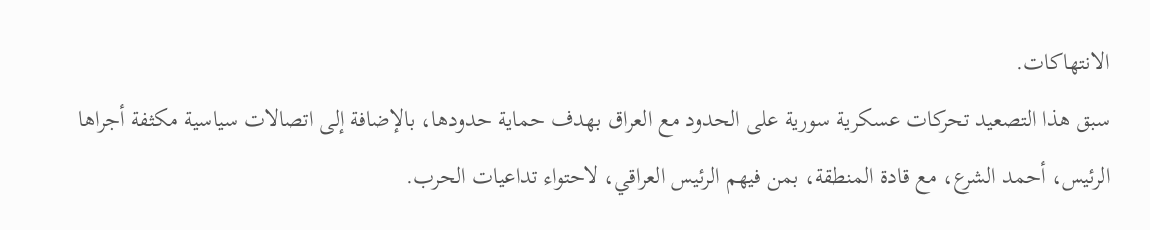الانتهاكات.
سبق هذا التصعيد تحركات عسكرية سورية على الحدود مع العراق بهدف حماية حدودها، بالإضافة إلى اتصالات سياسية مكثفة أجراها الرئيس، أحمد الشرع، مع قادة المنطقة، بمن فيهم الرئيس العراقي، لاحتواء تداعيات الحرب.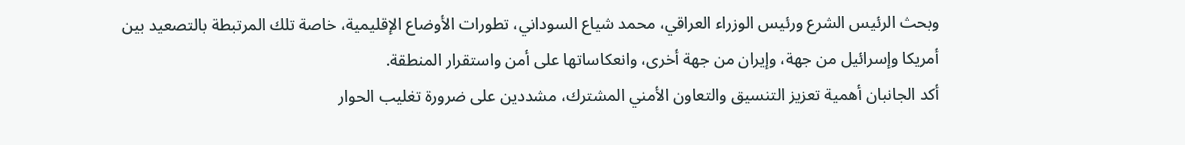وبحث الرئيس الشرع ورئيس الوزراء العراقي، محمد شياع السوداني، تطورات الأوضاع الإقليمية، خاصة تلك المرتبطة بالتصعيد بين أمريكا وإسرائيل من جهة، وإيران من جهة أخرى، وانعكاساتها على أمن واستقرار المنطقة.
أكد الجانبان أهمية تعزيز التنسيق والتعاون الأمني المشترك، مشددين على ضرورة تغليب الحوار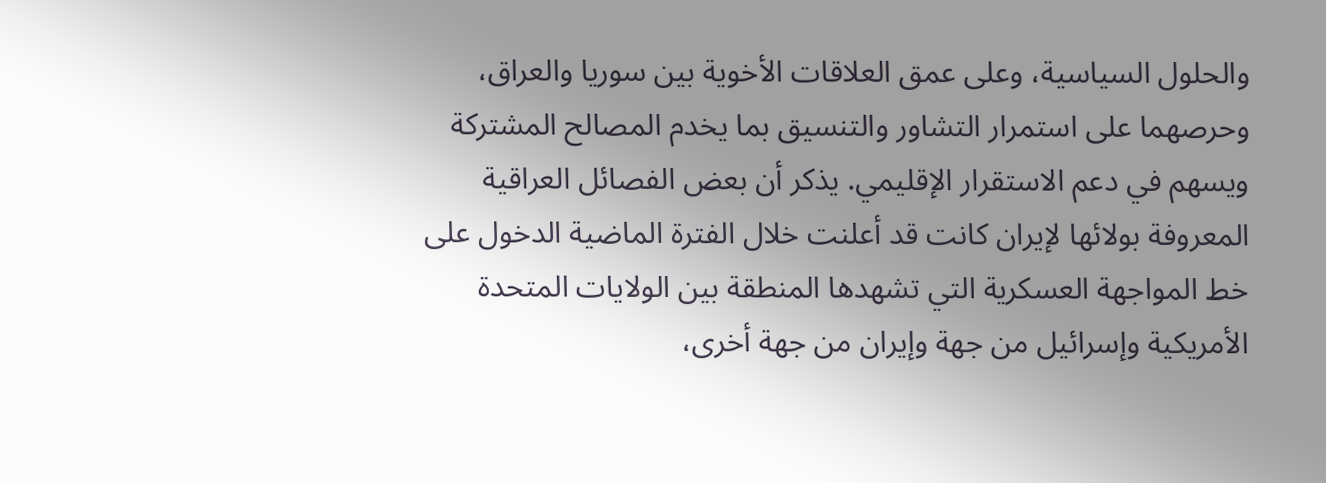والحلول السياسية، وعلى عمق العلاقات الأخوية بين سوريا والعراق، وحرصهما على استمرار التشاور والتنسيق بما يخدم المصالح المشتركة ويسهم في دعم الاستقرار الإقليمي. يذكر أن بعض الفصائل العراقية المعروفة بولائها لإيران كانت قد أعلنت خلال الفترة الماضية الدخول على خط المواجهة العسكرية التي تشهدها المنطقة بين الولايات المتحدة الأمريكية وإسرائيل من جهة وإيران من جهة أخرى،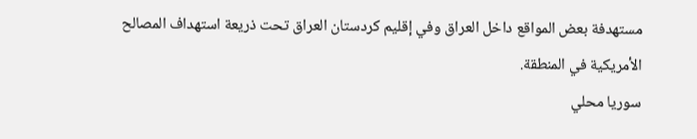مستهدفة بعض المواقع داخل العراق وفي إقليم كردستان العراق تحت ذريعة استهداف المصالح الأمريكية في المنطقة.
سوريا محلي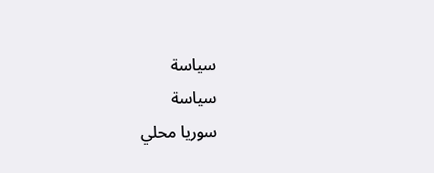سياسة
سياسة
سوريا محلي